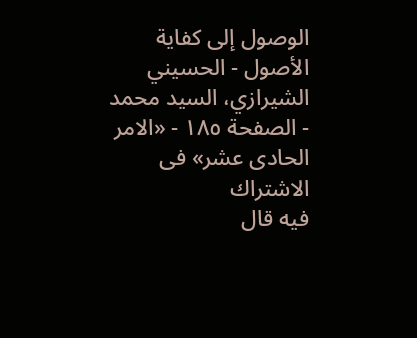الوصول إلى كفاية الأصول - الحسيني الشيرازي، السيد محمد - الصفحة ١٨٥ - «الامر الحادى عشر» فى الاشتراك
فيه قال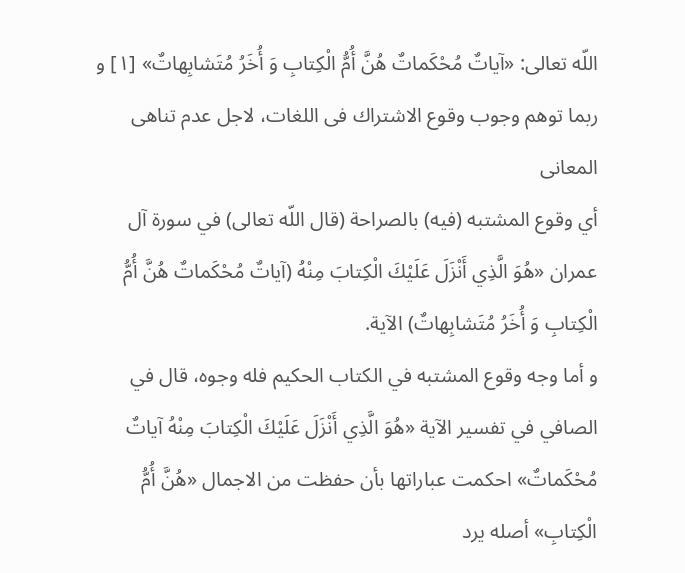اللّه تعالى: «آياتٌ مُحْكَماتٌ هُنَّ أُمُّ الْكِتابِ وَ أُخَرُ مُتَشابِهاتٌ» [١] و ربما توهم وجوب وقوع الاشتراك فى اللغات، لاجل عدم تناهى المعانى
أي وقوع المشتبه (فيه) بالصراحة (قال اللّه تعالى) في سورة آل عمران «هُوَ الَّذِي أَنْزَلَ عَلَيْكَ الْكِتابَ مِنْهُ (آياتٌ مُحْكَماتٌ هُنَّ أُمُّ الْكِتابِ وَ أُخَرُ مُتَشابِهاتٌ) الآية.
و أما وجه وقوع المشتبه في الكتاب الحكيم فله وجوه، قال في الصافي في تفسير الآية «هُوَ الَّذِي أَنْزَلَ عَلَيْكَ الْكِتابَ مِنْهُ آياتٌ مُحْكَماتٌ» احكمت عباراتها بأن حفظت من الاجمال «هُنَّ أُمُّ الْكِتابِ» أصله يرد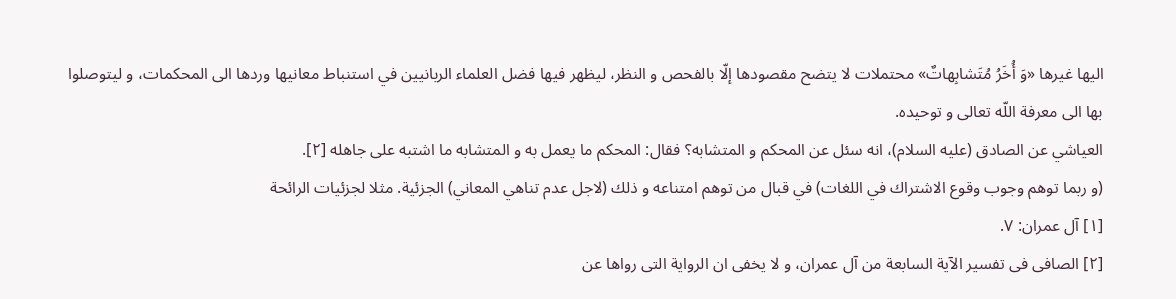اليها غيرها «وَ أُخَرُ مُتَشابِهاتٌ» محتملات لا يتضح مقصودها إلّا بالفحص و النظر، ليظهر فيها فضل العلماء الربانيين في استنباط معانيها وردها الى المحكمات، و ليتوصلوا بها الى معرفة اللّه تعالى و توحيده.
العياشي عن الصادق (عليه السلام)، انه سئل عن المحكم و المتشابه؟ فقال: المحكم ما يعمل به و المتشابه ما اشتبه على جاهله [٢].
(و ربما توهم وجوب وقوع الاشتراك في اللغات) في قبال من توهم امتناعه و ذلك (لاجل عدم تناهي المعاني) الجزئية. مثلا لجزئيات الرائحة
[١] آل عمران: ٧.
[٢] الصافى فى تفسير الآية السابعة من آل عمران، و لا يخفى ان الرواية التى رواها عن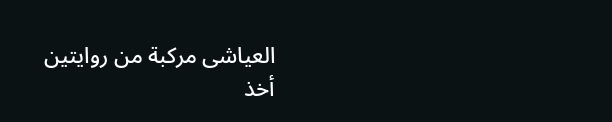العياشى مركبة من روايتين أخذ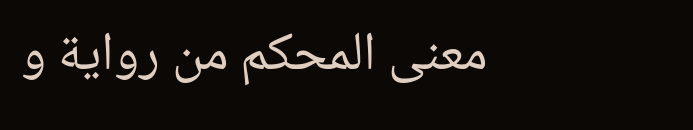معنى المحكم من رواية و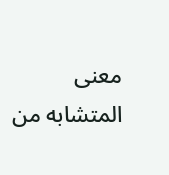معنى المتشابه من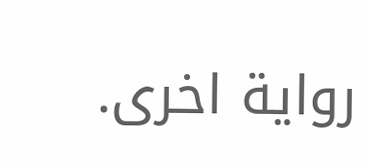رواية اخرى.